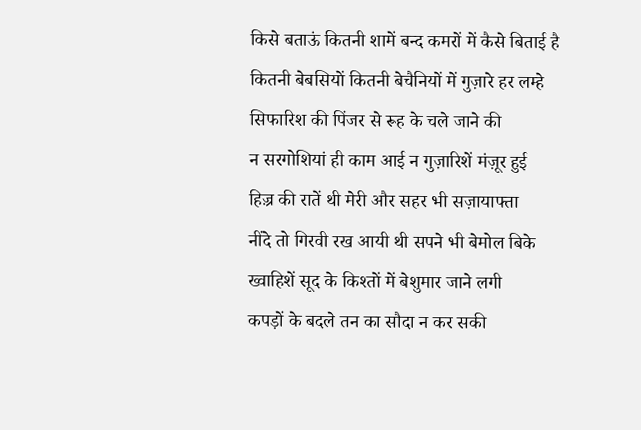किसे बताऊं कितनी शामें बन्द कमरों में कैसे बिताई है
कितनी बेबसियों कितनी बेचैनियों में गुज़ारे हर लम्हे
सिफारिश की पिंजर से रूह के चले जाने की
न सरगोशियां ही काम आई न गुज़ारिशें मंज़ूर हुई
हिज़्र की रातें थी मेरी और सहर भी सज़ायाफ्ता
नींदे तो गिरवी रख आयी थी सपने भी बेमोल बिके
ख्वाहिशें सूद के किश्तों में बेशुमार जाने लगी
कपड़ों के बदले तन का सौदा न कर सकी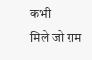कभी
मिले जो ग़म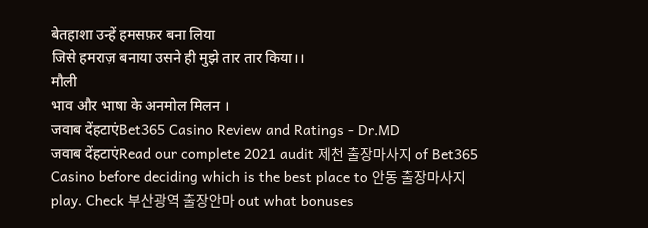बेतहाशा उन्हें हमसफ़र बना लिया
जिसे हमराज़ बनाया उसने ही मुझे तार तार किया।।
मौली
भाव और भाषा के अनमोल मिलन ।
जवाब देंहटाएंBet365 Casino Review and Ratings - Dr.MD
जवाब देंहटाएंRead our complete 2021 audit 제천 출장마사지 of Bet365 Casino before deciding which is the best place to 안동 출장마사지 play. Check 부산광역 출장안마 out what bonuses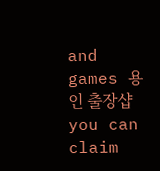and games 용인 출장샵 you can claim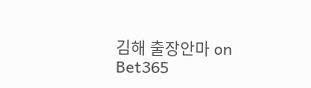김해 출장안마 on Bet365